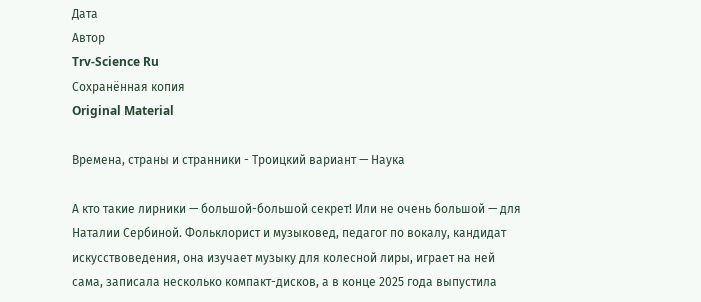Дата
Автор
Trv-Science Ru
Сохранённая копия
Original Material

Времена, страны и странники - Троицкий вариант — Наука

А кто такие лирники — большой-большой секрет! Или не очень большой — для Наталии Сербиной. Фольклорист и музыковед, педагог по вокалу, кандидат искусствоведения, она изучает музыку для колесной лиры, играет на ней сама, записала несколько компакт-дисков, а в конце 2025 года выпустила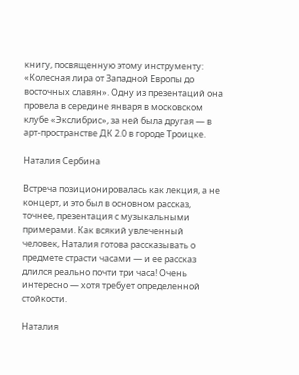книгу, посвященную этому инструменту: «Колесная лира от Западной Европы до восточных славян». Одну из презентаций она провела в середине января в московском клубе «Экслибрис», за ней была другая — в арт-пространстве ДК 2.0 в городе Троицке.

Наталия Сербина

Встреча позиционировалась как лекция, а не концерт, и это был в основном рассказ, точнее, презентация с музыкальными примерами. Как всякий увлеченный человек, Наталия готова рассказывать о предмете страсти часами — и ее рассказ длился реально почти три часа! Очень интересно — хотя требует определенной стойкости.

Наталия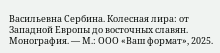Васильевна Сербина. Колесная лира: от Западной Европы до восточных славян. Монография. — М.: ООО «Ваш формат», 2025.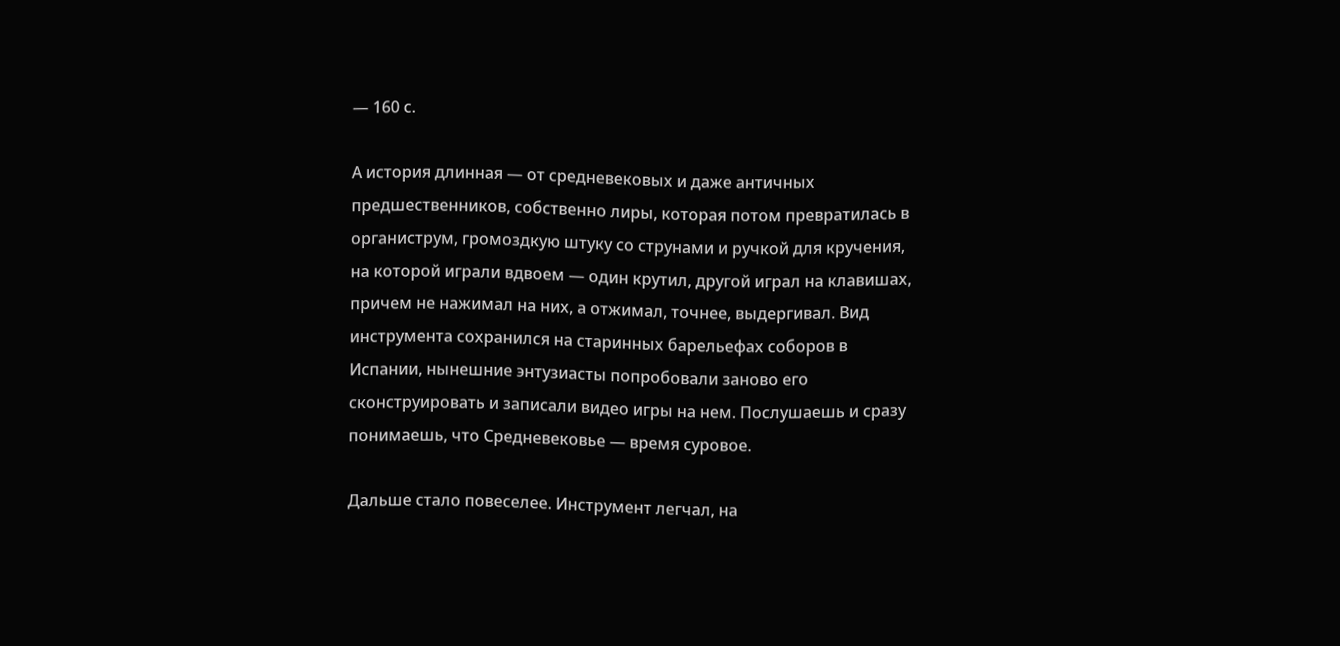— 160 с.

А история длинная — от средневековых и даже античных предшественников, собственно лиры, которая потом превратилась в органиструм, громоздкую штуку со струнами и ручкой для кручения, на которой играли вдвоем — один крутил, другой играл на клавишах, причем не нажимал на них, а отжимал, точнее, выдергивал. Вид инструмента сохранился на старинных барельефах соборов в Испании, нынешние энтузиасты попробовали заново его сконструировать и записали видео игры на нем. Послушаешь и сразу понимаешь, что Средневековье — время суровое.

Дальше стало повеселее. Инструмент легчал, на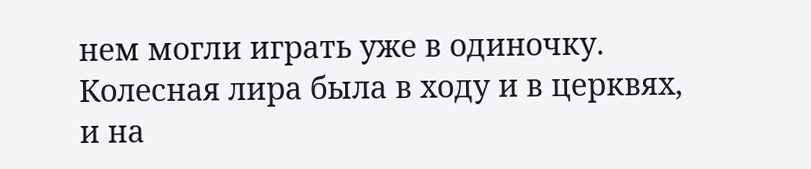нем могли играть уже в одиночку. Колесная лира была в ходу и в церквях, и на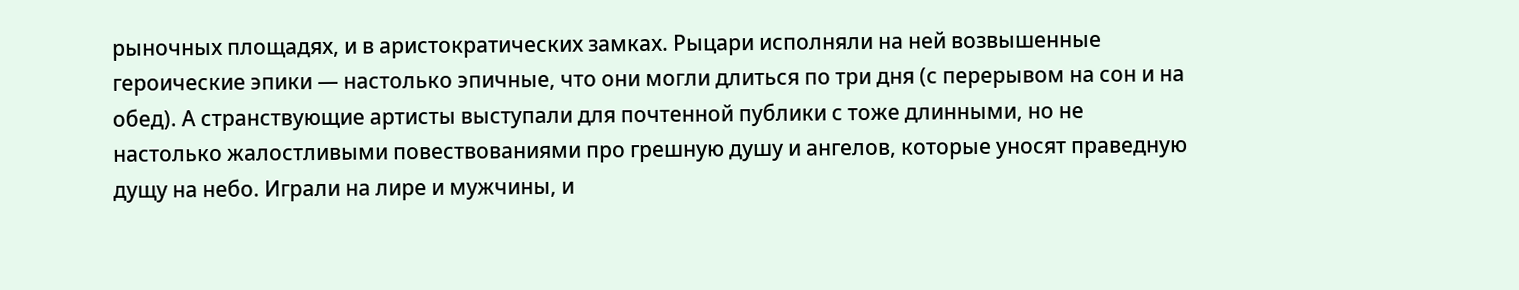рыночных площадях, и в аристократических замках. Рыцари исполняли на ней возвышенные героические эпики — настолько эпичные, что они могли длиться по три дня (с перерывом на сон и на обед). А странствующие артисты выступали для почтенной публики с тоже длинными, но не настолько жалостливыми повествованиями про грешную душу и ангелов, которые уносят праведную дущу на небо. Играли на лире и мужчины, и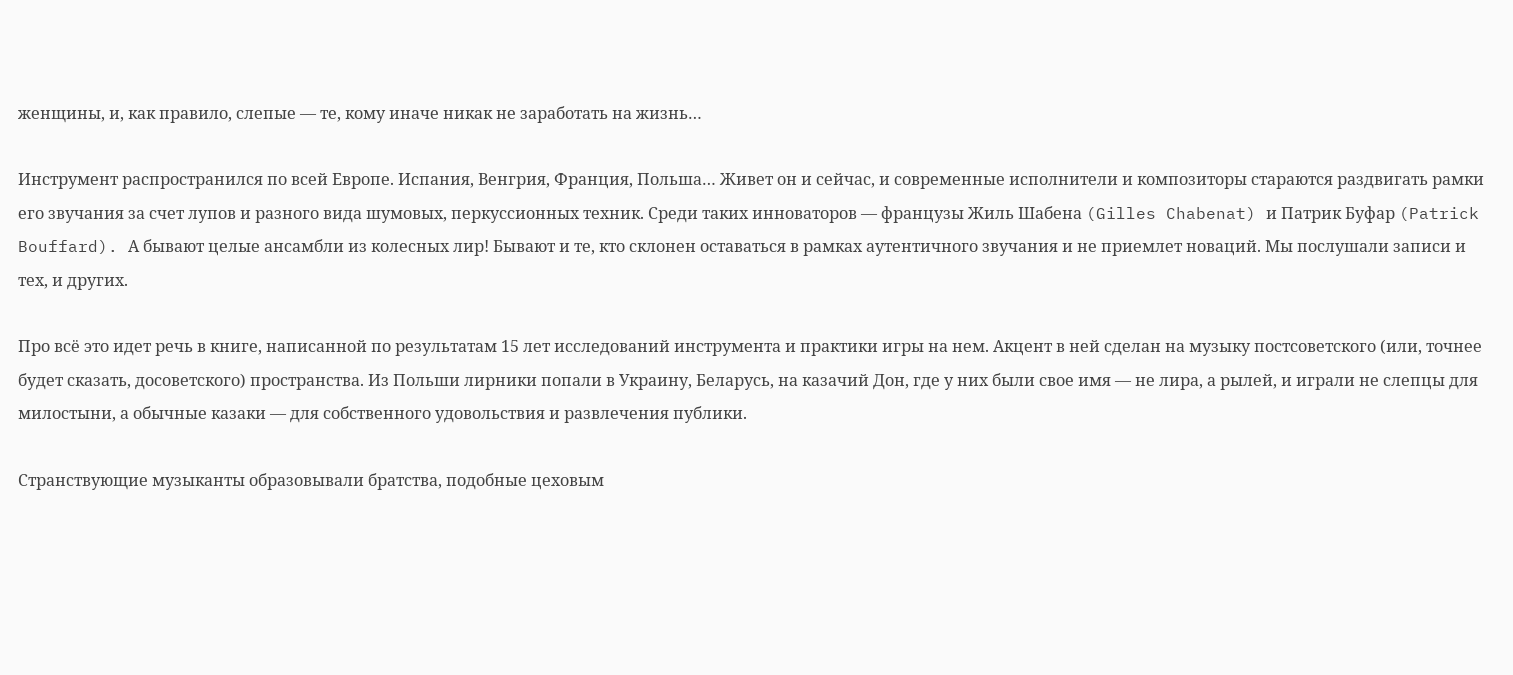женщины, и, как правило, слепые — те, кому иначе никак не заработать на жизнь…

Инструмент распространился по всей Европе. Испания, Венгрия, Франция, Польша… Живет он и сейчас, и современные исполнители и композиторы стараются раздвигать рамки его звучания за счет лупов и разного вида шумовых, перкуссионных техник. Среди таких инноваторов — французы Жиль Шабена (Gilles Chabenat) и Патрик Буфар (Patrick Bouffard). А бывают целые ансамбли из колесных лир! Бывают и те, кто склонен оставаться в рамках аутентичного звучания и не приемлет новаций. Мы послушали записи и тех, и других.

Про всё это идет речь в книге, написанной по результатам 15 лет исследований инструмента и практики игры на нем. Акцент в ней сделан на музыку постсоветского (или, точнее будет сказать, досоветского) пространства. Из Польши лирники попали в Украину, Беларусь, на казачий Дон, где у них были свое имя — не лира, а рылей, и играли не слепцы для милостыни, а обычные казаки — для собственного удовольствия и развлечения публики.

Странствующие музыканты образовывали братства, подобные цеховым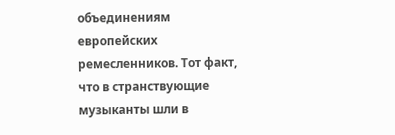объединениям европейских ремесленников. Тот факт, что в странствующие музыканты шли в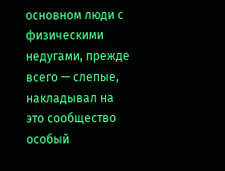основном люди с физическими недугами, прежде всего — слепые, накладывал на это сообщество особый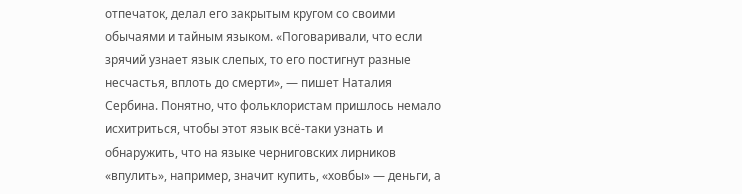отпечаток, делал его закрытым кругом со своими обычаями и тайным языком. «Поговаривали, что если зрячий узнает язык слепых, то его постигнут разные несчастья, вплоть до смерти», — пишет Наталия Сербина. Понятно, что фольклористам пришлось немало исхитриться, чтобы этот язык всё-таки узнать и обнаружить, что на языке черниговских лирников «впулить», например, значит купить, «ховбы» — деньги, а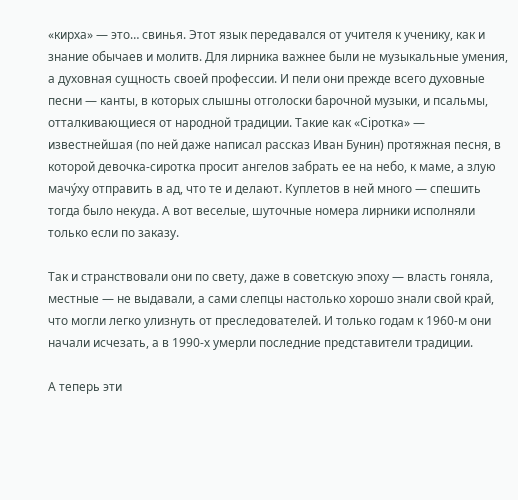«кирха» — это… свинья. Этот язык передавался от учителя к ученику, как и знание обычаев и молитв. Для лирника важнее были не музыкальные умения, а духовная сущность своей профессии. И пели они прежде всего духовные песни — канты, в которых слышны отголоски барочной музыки, и псальмы, отталкивающиеся от народной традиции. Такие как «Сiротка» — известнейшая (по ней даже написал рассказ Иван Бунин) протяжная песня, в которой девочка-сиротка просит ангелов забрать ее на небо, к маме, а злую мачýху отправить в ад, что те и делают. Куплетов в ней много — спешить тогда было некуда. А вот веселые, шуточные номера лирники исполняли только если по заказу.

Так и странствовали они по свету, даже в советскую эпоху — власть гоняла, местные — не выдавали, а сами слепцы настолько хорошо знали свой край, что могли легко улизнуть от преследователей. И только годам к 1960-м они начали исчезать, а в 1990-х умерли последние представители традиции.

А теперь эти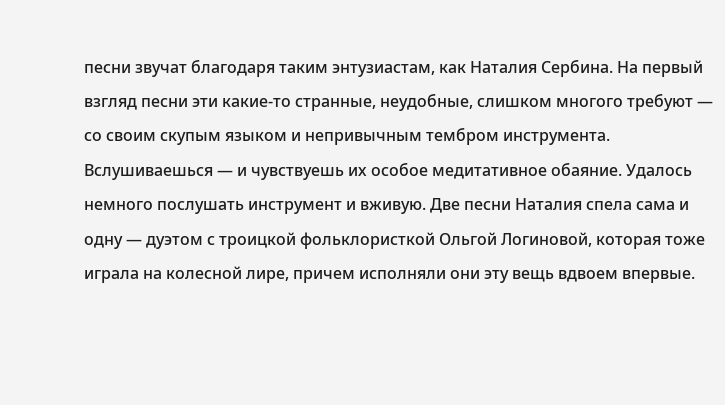песни звучат благодаря таким энтузиастам, как Наталия Сербина. На первый взгляд песни эти какие-то странные, неудобные, слишком многого требуют — со своим скупым языком и непривычным тембром инструмента. Вслушиваешься — и чувствуешь их особое медитативное обаяние. Удалось немного послушать инструмент и вживую. Две песни Наталия спела сама и одну — дуэтом с троицкой фольклористкой Ольгой Логиновой, которая тоже играла на колесной лире, причем исполняли они эту вещь вдвоем впервые.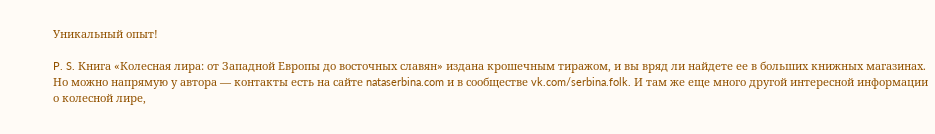Уникальный опыт!

P. S. Книга «Колесная лира: от Западной Европы до восточных славян» издана крошечным тиражом, и вы вряд ли найдете ее в больших книжных магазинах. Но можно напрямую у автора — контакты есть на сайте nataserbina.com и в сообществе vk.com/serbina.folk. И там же еще много другой интересной информации о колесной лире,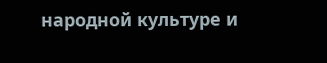народной культуре и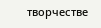творчестве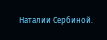Наталии Сербиной.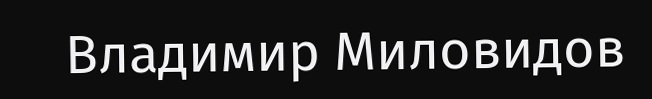Владимир Миловидов